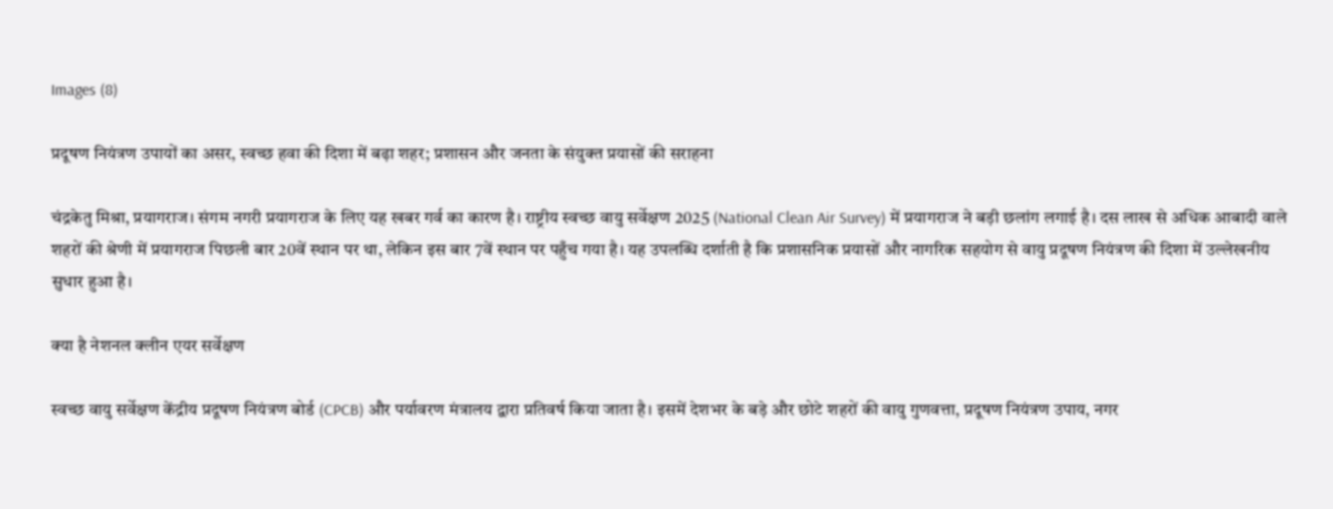Images (8)

प्रदूषण नियंत्रण उपायों का असर, स्वच्छ हवा की दिशा में बढ़ा शहर; प्रशासन और जनता के संयुक्त प्रयासों की सराहना

चंद्रकेतु मिश्रा, प्रयागराज। संगम नगरी प्रयागराज के लिए यह खबर गर्व का कारण है। राष्ट्रीय स्वच्छ वायु सर्वेक्षण 2025 (National Clean Air Survey) में प्रयागराज ने बड़ी छलांग लगाई है। दस लाख से अधिक आबादी वाले शहरों की श्रेणी में प्रयागराज पिछली बार 20वें स्थान पर था, लेकिन इस बार 7वें स्थान पर पहुँच गया है। यह उपलब्धि दर्शाती है कि प्रशासनिक प्रयासों और नागरिक सहयोग से वायु प्रदूषण नियंत्रण की दिशा में उल्लेखनीय सुधार हुआ है।

क्या है नेशनल क्लीन एयर सर्वेक्षण

स्वच्छ वायु सर्वेक्षण केंद्रीय प्रदूषण नियंत्रण बोर्ड (CPCB) और पर्यावरण मंत्रालय द्वारा प्रतिवर्ष किया जाता है। इसमें देशभर के बड़े और छोटे शहरों की वायु गुणवत्ता, प्रदूषण नियंत्रण उपाय, नगर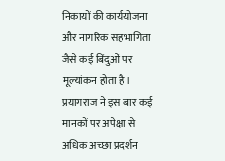निकायों की कार्ययोजना और नागरिक सहभागिता जैसे कई बिंदुओं पर मूल्यांकन होता है। प्रयागराज ने इस बार कई मानकों पर अपेक्षा से अधिक अच्छा प्रदर्शन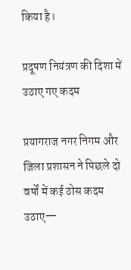किया है।

प्रदूषण नियंत्रण की दिशा में उठाए गए कदम

प्रयागराज नगर निगम और जिला प्रशासन ने पिछले दो वर्षों में कई ठोस कदम उठाए—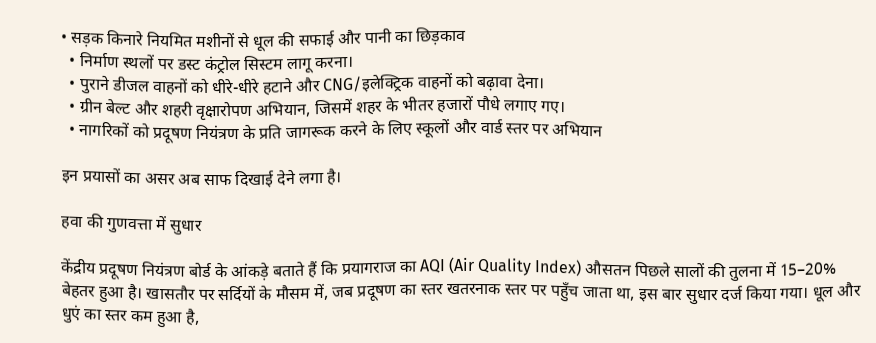• सड़क किनारे नियमित मशीनों से धूल की सफाई और पानी का छिड़काव
  • निर्माण स्थलों पर डस्ट कंट्रोल सिस्टम लागू करना।
  • पुराने डीजल वाहनों को धीरे-धीरे हटाने और CNG/इलेक्ट्रिक वाहनों को बढ़ावा देना।
  • ग्रीन बेल्ट और शहरी वृक्षारोपण अभियान, जिसमें शहर के भीतर हजारों पौधे लगाए गए।
  • नागरिकों को प्रदूषण नियंत्रण के प्रति जागरूक करने के लिए स्कूलों और वार्ड स्तर पर अभियान

इन प्रयासों का असर अब साफ दिखाई देने लगा है।

हवा की गुणवत्ता में सुधार

केंद्रीय प्रदूषण नियंत्रण बोर्ड के आंकड़े बताते हैं कि प्रयागराज का AQI (Air Quality Index) औसतन पिछले सालों की तुलना में 15–20% बेहतर हुआ है। खासतौर पर सर्दियों के मौसम में, जब प्रदूषण का स्तर खतरनाक स्तर पर पहुँच जाता था, इस बार सुधार दर्ज किया गया। धूल और धुएं का स्तर कम हुआ है,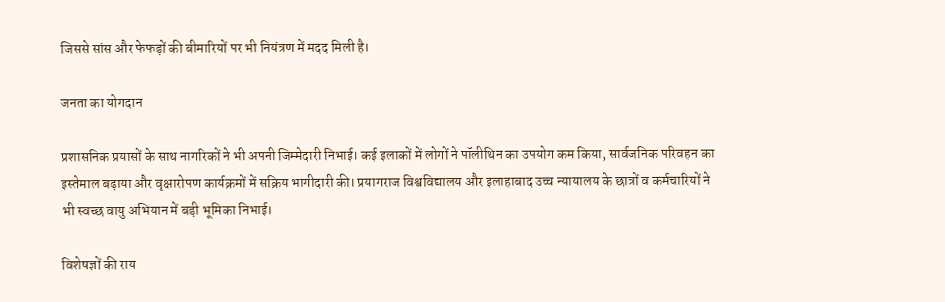जिससे सांस और फेफड़ों की बीमारियों पर भी नियंत्रण में मदद मिली है।

जनता का योगदान

प्रशासनिक प्रयासों के साथ नागरिकों ने भी अपनी जिम्मेदारी निभाई। कई इलाकों में लोगों ने पॉलीथिन का उपयोग कम किया, सार्वजनिक परिवहन का इस्तेमाल बढ़ाया और वृक्षारोपण कार्यक्रमों में सक्रिय भागीदारी की। प्रयागराज विश्वविद्यालय और इलाहाबाद उच्च न्यायालय के छात्रों व कर्मचारियों ने भी स्वच्छ वायु अभियान में बड़ी भूमिका निभाई।

विशेषज्ञों की राय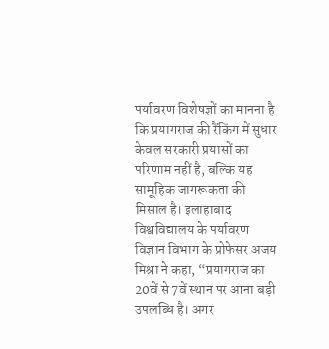पर्यावरण विशेषज्ञों का मानना है कि प्रयागराज की रैंकिंग में सुधार केवल सरकारी प्रयासों का परिणाम नहीं है, बल्कि यह सामूहिक जागरूकता की मिसाल है। इलाहाबाद विश्वविद्यालय के पर्यावरण विज्ञान विभाग के प्रोफेसर अजय मिश्रा ने कहा, “प्रयागराज का 20वें से 7वें स्थान पर आना बड़ी उपलब्धि है। अगर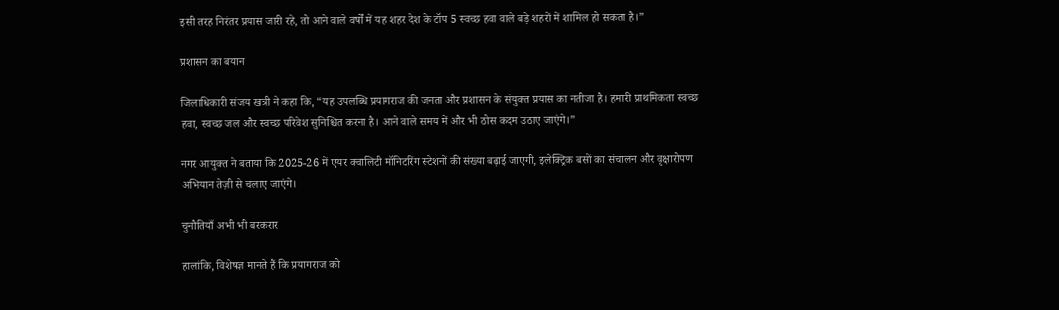इसी तरह निरंतर प्रयास जारी रहे, तो आने वाले वर्षों में यह शहर देश के टॉप 5 स्वच्छ हवा वाले बड़े शहरों में शामिल हो सकता है।”

प्रशासन का बयान

जिलाधिकारी संजय खत्री ने कहा कि, “यह उपलब्धि प्रयागराज की जनता और प्रशासन के संयुक्त प्रयास का नतीजा है। हमारी प्राथमिकता स्वच्छ हवा, स्वच्छ जल और स्वच्छ परिवेश सुनिश्चित करना है। आने वाले समय में और भी ठोस कदम उठाए जाएंगे।”

नगर आयुक्त ने बताया कि 2025-26 में एयर क्वालिटी मॉनिटरिंग स्टेशनों की संख्या बढ़ाई जाएगी, इलेक्ट्रिक बसों का संचालन और वृक्षारोपण अभियान तेज़ी से चलाए जाएंगे।

चुनौतियाँ अभी भी बरकरार

हालांकि, विशेषज्ञ मानते हैं कि प्रयागराज को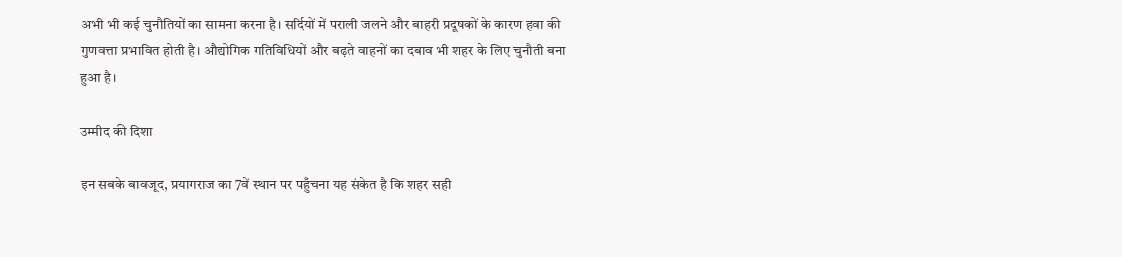अभी भी कई चुनौतियों का सामना करना है। सर्दियों में पराली जलने और बाहरी प्रदूषकों के कारण हवा की गुणवत्ता प्रभावित होती है। औद्योगिक गतिविधियों और बढ़ते वाहनों का दबाव भी शहर के लिए चुनौती बना हुआ है।

उम्मीद की दिशा

इन सबके बावजूद, प्रयागराज का 7वें स्थान पर पहुँचना यह संकेत है कि शहर सही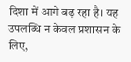दिशा में आगे बढ़ रहा है। यह उपलब्धि न केवल प्रशासन के लिए,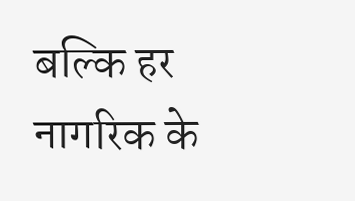बल्कि हर नागरिक के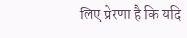लिए प्रेरणा है कि यदि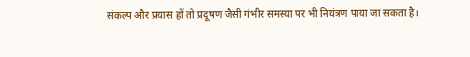संकल्प और प्रयास हों तो प्रदूषण जैसी गंभीर समस्या पर भी नियंत्रण पाया जा सकता है।